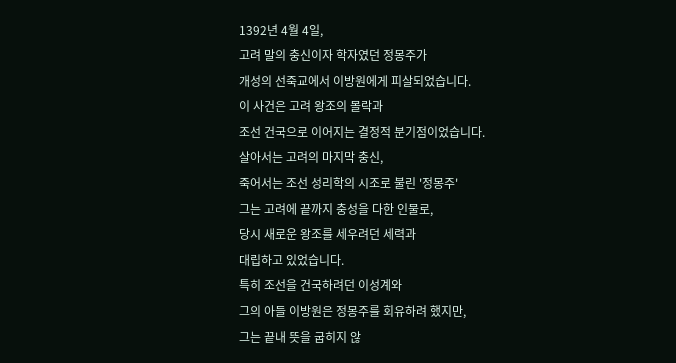1392년 4월 4일,
고려 말의 충신이자 학자였던 정몽주가
개성의 선죽교에서 이방원에게 피살되었습니다.
이 사건은 고려 왕조의 몰락과
조선 건국으로 이어지는 결정적 분기점이었습니다.
살아서는 고려의 마지막 충신,
죽어서는 조선 성리학의 시조로 불린 '정몽주'
그는 고려에 끝까지 충성을 다한 인물로,
당시 새로운 왕조를 세우려던 세력과
대립하고 있었습니다.
특히 조선을 건국하려던 이성계와
그의 아들 이방원은 정몽주를 회유하려 했지만,
그는 끝내 뜻을 굽히지 않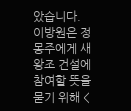았습니다.
이방원은 정몽주에게 새 왕조 건설에
참여할 뜻을 묻기 위해 <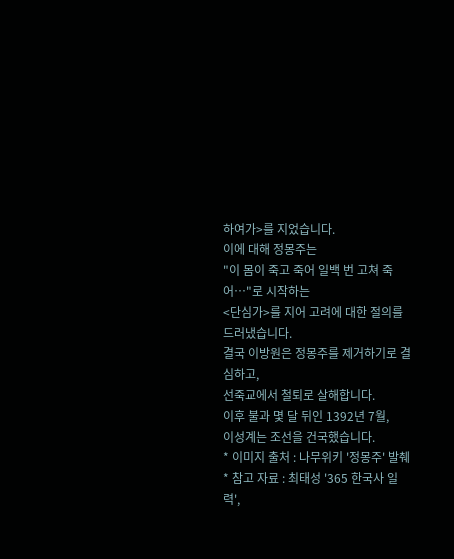하여가>를 지었습니다.
이에 대해 정몽주는
"이 몸이 죽고 죽어 일백 번 고쳐 죽어…"로 시작하는
<단심가>를 지어 고려에 대한 절의를 드러냈습니다.
결국 이방원은 정몽주를 제거하기로 결심하고,
선죽교에서 철퇴로 살해합니다.
이후 불과 몇 달 뒤인 1392년 7월,
이성계는 조선을 건국했습니다.
* 이미지 출처 : 나무위키 '정몽주' 발췌
* 참고 자료 : 최태성 '365 한국사 일력',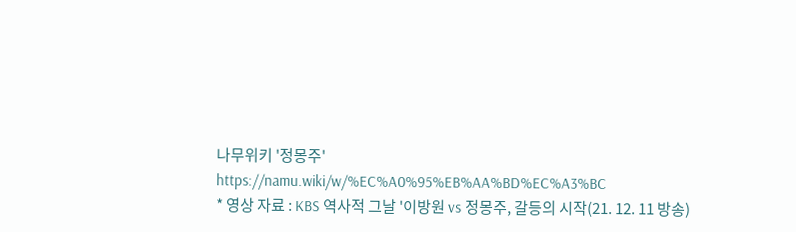나무위키 '정몽주'
https://namu.wiki/w/%EC%A0%95%EB%AA%BD%EC%A3%BC
* 영상 자료 : KBS 역사적 그날 '이방원 vs 정몽주, 갈등의 시작(21. 12. 11 방송)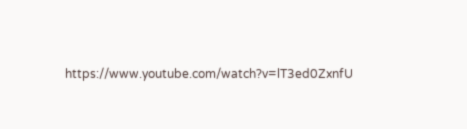https://www.youtube.com/watch?v=lT3ed0ZxnfU